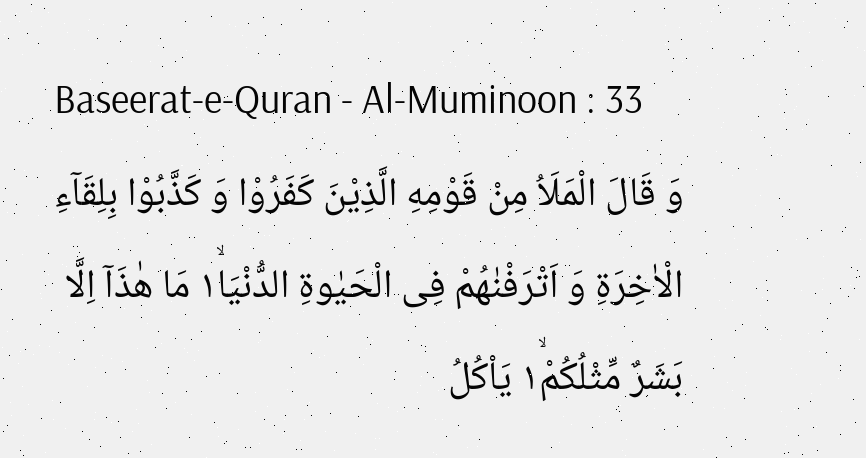Baseerat-e-Quran - Al-Muminoon : 33
وَ قَالَ الْمَلَاُ مِنْ قَوْمِهِ الَّذِیْنَ كَفَرُوْا وَ كَذَّبُوْا بِلِقَآءِ الْاٰخِرَةِ وَ اَتْرَفْنٰهُمْ فِی الْحَیٰوةِ الدُّنْیَا١ۙ مَا هٰذَاۤ اِلَّا بَشَرٌ مِّثْلُكُمْ١ۙ یَاْكُلُ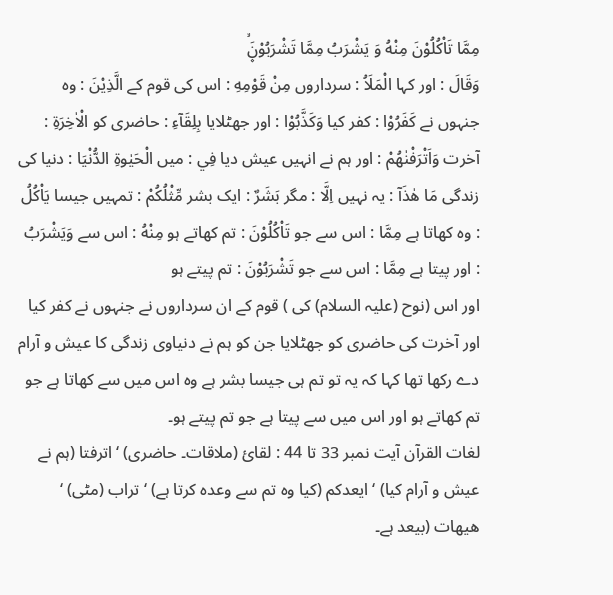مِمَّا تَاْكُلُوْنَ مِنْهُ وَ یَشْرَبُ مِمَّا تَشْرَبُوْنَ۪ۙ
وَقَالَ : اور کہا الْمَلَاُ : سرداروں مِنْ قَوْمِهِ : اس کی قوم کے الَّذِيْنَ : وہ جنہوں نے كَفَرُوْا : کفر کیا وَكَذَّبُوْا : اور جھٹلایا بِلِقَآءِ : حاضری کو الْاٰخِرَةِ : آخرت وَاَتْرَفْنٰهُمْ : اور ہم نے انہیں عیش دیا فِي : میں الْحَيٰوةِ الدُّنْيَا : دنیا کی زندگی مَا ھٰذَآ : یہ نہیں اِلَّا : مگر بَشَرٌ : ایک بشر مِّثْلُكُمْ : تمہیں جیسا يَاْكُلُ : وہ کھاتا ہے مِمَّا : اس سے جو تَاْكُلُوْنَ : تم کھاتے ہو مِنْهُ : اس سے وَيَشْرَبُ : اور پیتا ہے مِمَّا : اس سے جو تَشْرَبُوْنَ : تم پیتے ہو
اور اس (نوح (علیہ السلام) کی ) قوم کے ان سرداروں نے جنہوں نے کفر کیا اور آخرت کی حاضری کو جھٹلایا جن کو ہم نے دنیاوی زندگی کا عیش و آرام دے رکھا تھا کہا کہ یہ تو تم ہی جیسا بشر ہے وہ اس میں سے کھاتا ہے جو تم کھاتے ہو اور اس میں سے پیتا ہے جو تم پیتے ہو۔
لغات القرآن آیت نمبر 33 تا 44 : لقائ (ملاقات۔ حاضری) ‘ اترفتا (ہم نے عیش و آرام کیا) ‘ ایعدکم (کیا وہ تم سے وعدہ کرتا ہے) ‘ تراب (مٹی) ‘ ھیھات (بیعد ہے۔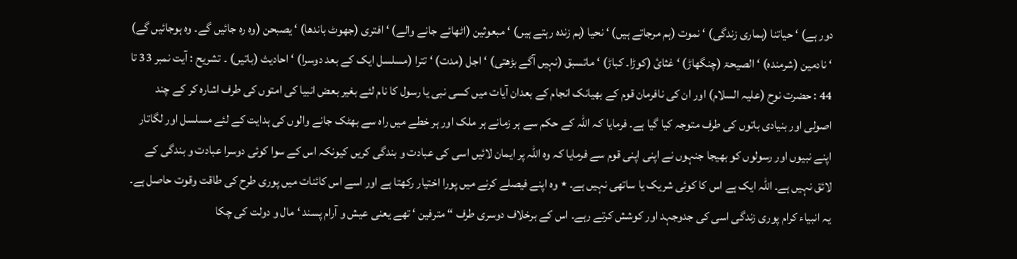دور ہے) ‘ حیاتنا (ہماری زندگی) ‘ نموت (ہم مرجاتے ہیں) ‘ نحیا (ہم زندہ رہتے ہیں) ‘ مبعوثین (اٹھائے جانے والے) ‘ افتری (جھوٹ باندھا) ‘ یصبحن (وہ رہ جائیں گے۔ وہ ہوجائیں گے) ‘ نادمین (شرمندہ) ‘ الصیحۃ (چنگھاڑ) ‘ غثائ (کوڑا۔ کباڑ) ‘ ماتسبق (نہیں آگے بڑھتی) ‘ اجل (مدت) ‘ تترا (مسلسل ایک کے بعد دوسرا) ‘ احادیث (باتیں) ۔ تشریح : آیت نمبر 33 تا 44 : حضرت نوح (علیہ السلام) اور ان کی نافرمان قوم کے بھیانک انجام کے بعدان آیات میں کسی نبی یا رسول کا نام لئے بغیر بعض انبیا کی امتوں کی طرف اشارہ کر کے چند اصولی اور بنیادی باتوں کی طرف متوجہ کیا گیا ہے۔ فرمایا کہ اللہ کے حکم سے ہر زمانے ہر ملک اور ہر خطے میں راہ سے بھٹک جانے والوں کی ہدایت کے لئے مسلسل اور لگاتار اپنے نبیوں اور رسولوں کو بھیجا جنہوں نے اپنی اپنی قوم سے فرمایا کہ وہ اللہ پر ایمان لائیں اسی کی عبادت و بندگی کریں کیونکہ اس کے سوا کوئی دوسرا عبادت و بندگی کے لائق نہیں ہے۔ اللہ ایک ہے اس کا کوئی شریک یا ساتھی نہیں ہے۔ ٭ وہ اپنے فیصلے کرنے میں پورا اختیار رکھتا ہے اور اسے اس کائنات میں پوری طرح کی طاقت وقوت حاصل ہے۔ یہ انبیاء کرام پوری زندگی اسی کی جدوجہد اور کوشش کرتے رہے۔ اس کے برخلاف دوسری طرف “ مترفین ‘ تھے یعنی عیش و آرام پسند ‘ مال و دولت کی چکا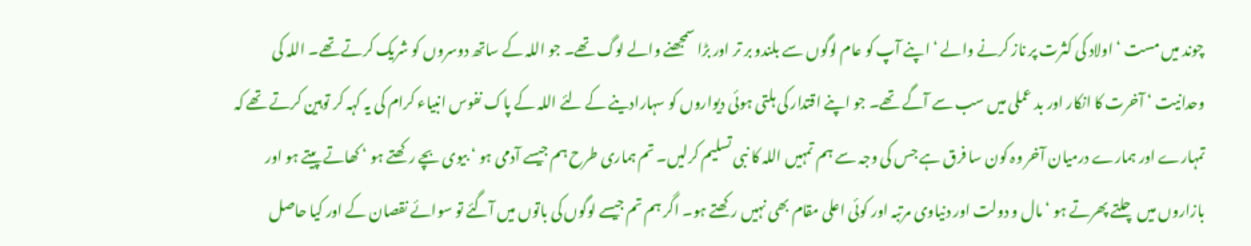چوند میں مست ‘ اولاد کی کثرت پر ناز کرنے والے ‘ اپنے آپ کو عام لوگوں سے بلندو بر تر اور بڑا سمجھنے والے لوگ تھے۔ جو اللہ کے ساتھ دوسروں کو شریک کرتے تھے۔ اللہ کی وحدانیت ‘ آخرت کا انکار اور بد عملی میں سب سے آگے تھے۔ جو اپنے اقتدار کی ہلتی ہوئی دیواروں کو سہارادینے کے لئے اللہ کے پاک نفوس انبیاء کرام کی یہ کہہ کر توہین کرتے تھے کہ تمہارے اور ہمارے درمیان آخر وہ کون سا فرق ہے جس کی وجہ سے ہم تمہیں اللہ کا نبی تسلیم کرلیں۔ تم ہماری طرح ہم جیسے آدمی ہو ‘ بیوی بچے رکھتے ہو ‘ کھاتے پیتے ہو اور بازاروں میں چلتے پھرتے ہو ‘ مال و دولت اور دنیاوی مرتبہ اور کوئی اعلی مقام بھی نہیں رکھتے ہو۔ اگر ہم تم جیسے لوگوں کی باتوں میں آگئے تو سوائے نقصان کے اور کیا حاصل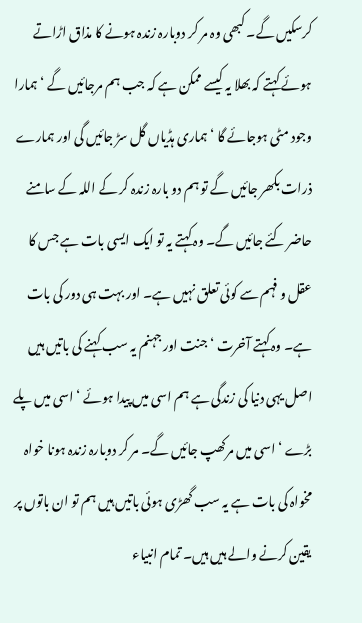کرسکیں گے۔ کبھی وہ مر کر دوبارہ زندہ ہونے کا مذاق اڑاتے ہوئے کہتے کہ بھلا یہ کیسے ممکن ہے کہ جب ہم مرجائیں گے ‘ ہمارا وجود مٹی ہوجائے گا ‘ ہماری ہڈیاں گل سڑ جائیں گی اور ہمارے ذرات بکھر جائیں گے تو ہم دو بارہ زندہ کر کے اللہ کے سامنے حاضر کئے جائیں گے۔ وہ کہتے یہ تو ایک ایسی بات ہے جس کا عقل و فہم سے کوئی تعلق نہیں ہے۔ اور بہت ہی دور کی بات ہے۔ وہ کہتے آخرت ‘ جنت اور جہنم یہ سب کہنے کی باتیں ہیں اصل یہی دنیا کی زندگی ہے ہم اسی میں پیدا ہوئے ‘ اسی میں پلے بڑے ‘ اسی میں مرکھپ جائیں گے۔ مر کر دوبارہ زندہ ہونا خواہ مخواہ کی بات ہے یہ سب گھڑی ہوئی باتیں ہیں ہم تو ان باتوں پر یقین کرنے والے ہیں ہیں۔ تمام انبیاء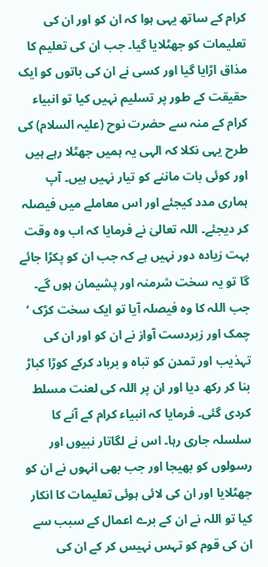کرام کے ساتھ یہی ہوا کہ ان کو اور ان کی تعلیمات کو جھٹلایا گیا۔ جب ان کی تعلیم کا مذاق اڑایا گیا اور کسی نے ان کی باتوں کو ایک حقیقت کے طور پر تسلیم نہیں کیا تو انبیاء کرام کے منہ سے حضرت نوح (علیہ السلام) کی طرح یہی نکلا کہ الہی یہ ہمیں جھٹلا رہے ہیں اور کوئی بات ماننے کو تیار نہیں ہیں۔ آپ ہماری مدد کیجئے اور اس معاملے میں فیصلہ کر دیجئے۔ اللہ تعالیٰ نے فرمایا کہ اب وہ وقت بہت زیادہ دور نہیں ہے کہ جب ان کو پکڑا جائے گا تو یہ سخت شرمنہ اور پشیمان ہوں گے۔ جب اللہ کا وہ فیصلہ آیا تو ایک سخت کڑک ‘ چمک اور زبردست آواز نے ان کو اور ان کی تہذیب اور تمدن کو تباہ و برباد کرکے کوڑا کباڑ بنا کر رکھ دیا اور ان پر اللہ کی لعنت مسلط کردی گئی۔ فرمایا کہ انبیاء کرام کے آنے کا سلسلہ جاری رہا۔ اس نے لگاتار نبیوں اور رسولوں کو بھیجا اور جب بھی انہوں نے ان کو جھٹلایا اور ان کی لائی ہوئی تعلیمات کا انکار کیا تو اللہ نے ان کے برے اعمال کے سبب سے ان کی قوم کو تہس نہیس کر کے ان کی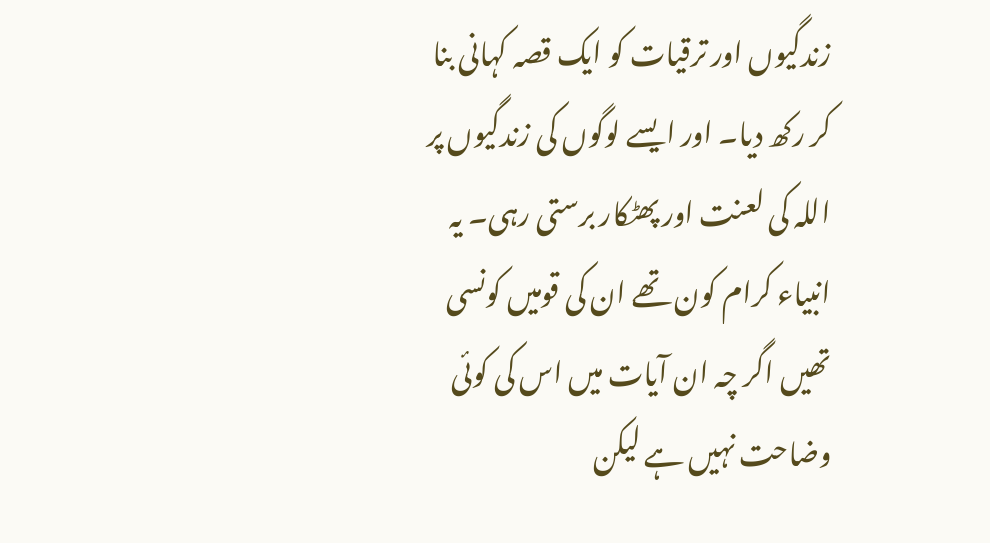زندگیوں اور ترقیات کو ایک قصہ کہانی بنا کر رکھ دیا۔ اور ایسے لوگوں کی زندگیوں پر اللہ کی لعنت اور پھٹکار برستی رہی۔ یہ انبیاء کرام کون تھے ان کی قومیں کونسی تھیں اگر چہ ان آیات میں اس کی کوئی وضاحت نہیں ہے لیکن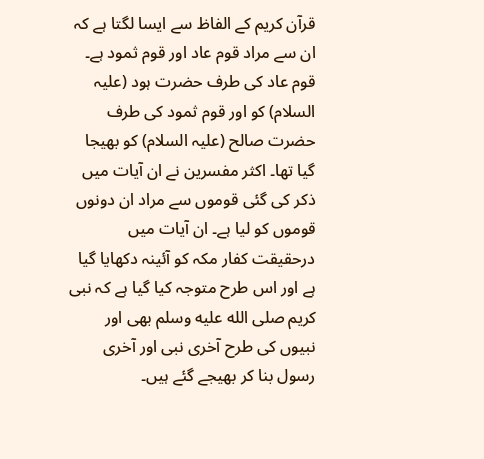قرآن کریم کے الفاظ سے ایسا لگتا ہے کہ ان سے مراد قوم عاد اور قوم ثمود ہے۔ قوم عاد کی طرف حضرت ہود (علیہ السلام) کو اور قوم ثمود کی طرف حضرت صالح (علیہ السلام) کو بھیجا گیا تھا۔ اکثر مفسرین نے ان آیات میں ذکر کی گئی قوموں سے مراد ان دونوں قوموں کو لیا ہے۔ ان آیات میں درحقیقت کفار مکہ کو آئینہ دکھایا گیا ہے اور اس طرح متوجہ کیا گیا ہے کہ نبی کریم صلى الله عليه وسلم بھی اور نبیوں کی طرح آخری نبی اور آخری رسول بنا کر بھیجے گئے ہیں۔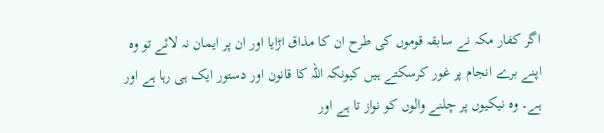اگر کفار مکہ نے سابقہ قوموں کی طرح ان کا مذاق اڑایا اور ان پر ایمان نہ لائے تو وہ اپنے برے انجام پر غور کرسکتے ہیں کیونکہ اللہ کا قانون اور دستور ایک ہی رہا ہے اور ہے۔ وہ نیکیوں پر چلنے والوں کو نواز تا ہے اور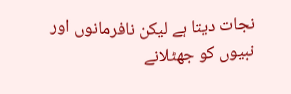نجات دیتا ہے لیکن نافرمانوں اور نبیوں کو جھٹلانے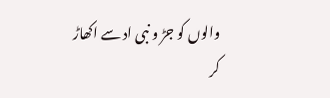والوں کو جڑ و نبی اد سے اکھاڑ کر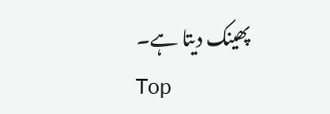پھینک دیتا ہے۔
Top